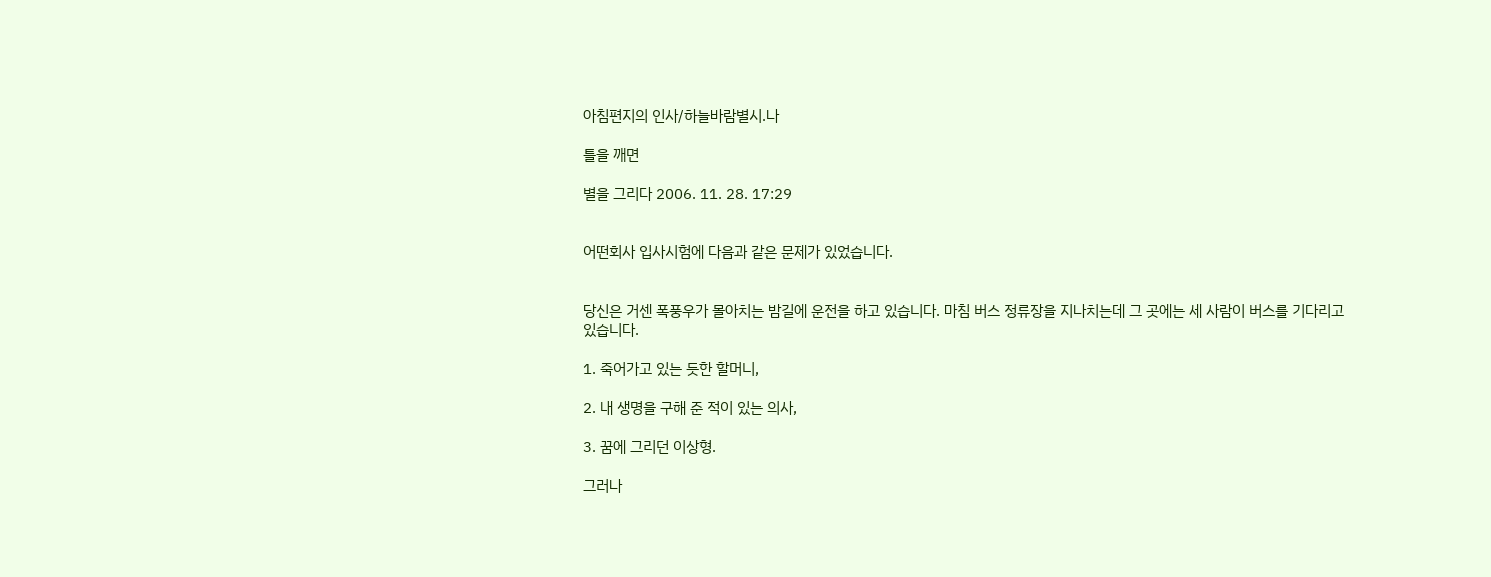아침편지의 인사/하늘바람별시.나

틀을 깨면

별을 그리다 2006. 11. 28. 17:29


어떤회사 입사시험에 다음과 같은 문제가 있었습니다.


당신은 거센 폭풍우가 몰아치는 밤길에 운전을 하고 있습니다. 마침 버스 정류장을 지나치는데 그 곳에는 세 사람이 버스를 기다리고 있습니다.

1. 죽어가고 있는 듯한 할머니,

2. 내 생명을 구해 준 적이 있는 의사,

3. 꿈에 그리던 이상형.

그러나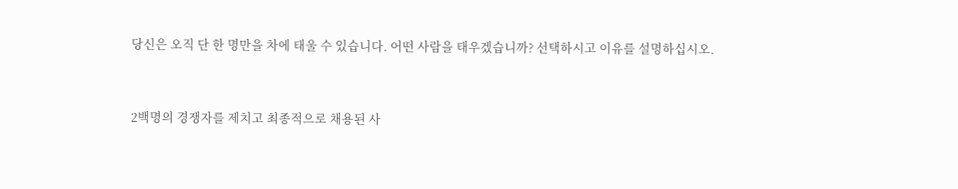당신은 오직 단 한 명만을 차에 태울 수 있습니다. 어떤 사람을 태우겠습니까? 선택하시고 이유를 설명하십시오.


2백명의 경쟁자를 제치고 최종적으로 채용된 사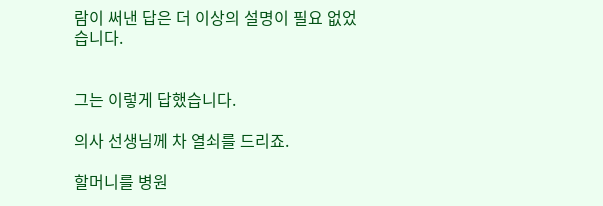람이 써낸 답은 더 이상의 설명이 필요 없었습니다.


그는 이렇게 답했습니다.

의사 선생님께 차 열쇠를 드리죠.

할머니를 병원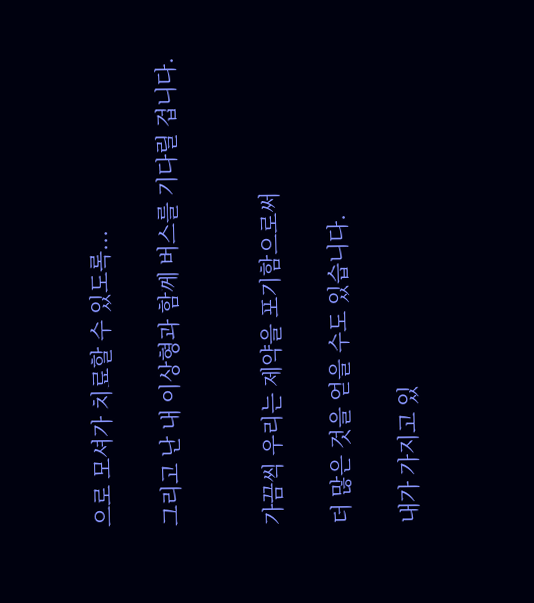으로 모셔가 치료할 수 있도록...

그리고 난 내 이상형과 함께 버스를 기다릴 겁니다.


가끔씩 우리는 제약을 포기함으로써

더 많은 것을 얻을 수도 있습니다.

내가 가지고 있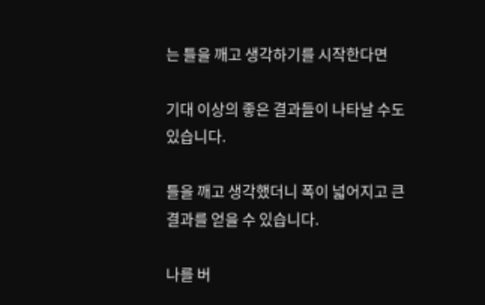는 틀을 깨고 생각하기를 시작한다면

기대 이상의 좋은 결과들이 나타날 수도 있습니다.

틀을 깨고 생각했더니 폭이 넓어지고 큰 결과를 얻을 수 있습니다.

나를 버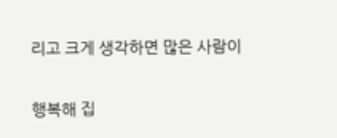리고 크게 생각하면 많은 사람이

행복해 집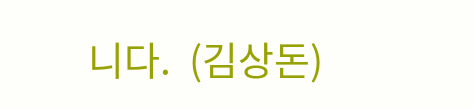니다.  (김상돈)